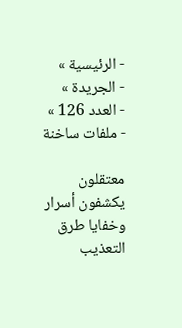- الرئيسية »
- الجريدة »
- العدد 126 »
- ملفات ساخنة

معتقلون يكشفون أسرار وخفايا طرق التعذيب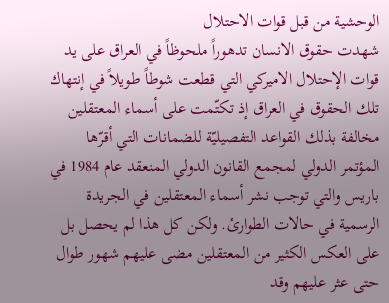الوحشية من قبل قوات الاحتلال
شهدت حقوق الانسان تدهوراً ملحوظاً في العراق على يد قوات الإحتلال الاميركي التي قطعت شوطاً طويلاً في إنتهاك تلك الحقوق في العراق إذ تكتّمت على أسماء المعتقلين مخالفة بذلك القواعد التفصيليّة للضمانات التي أقرّها المؤتمر الدولي لمجمع القانون الدولي المنعقد عام 1984 في باريس والتي توجب نشر أسماء المعتقلين في الجريدة الرسمية في حالات الطوارئ. ولكن كل هذا لم يحصل بل على العكس الكثير من المعتقلين مضى عليهم شهور طوال حتى عثر عليهم وقد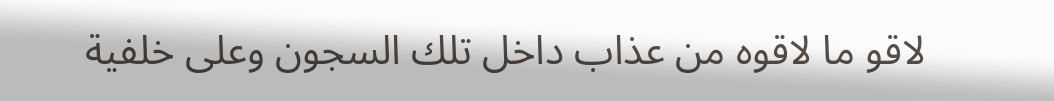لاقو ما لاقوه من عذاب داخل تلك السجون وعلى خلفية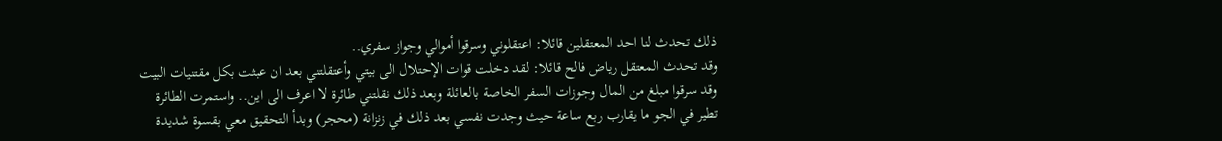ذلك تحدث لنا احد المعتقلين قائلا: اعتقلوني وسرقوا أموالي وجواز سفري..
وقد تحدث المعتقل رياض فالح قائلا: لقد دخلت قوات الإحتلال الى بيتي وأعتقلتني بعد ان عبثت بكل مقتنيات البيت وقد سرقوا مبلغ من المال وجوزات السفر الخاصة بالعائلة وبعد ذلك نقلتني طائرة لا اعرف الى اين.. واستمرت الطائرة تطير في الجو ما يقارب ربع ساعة حيث وجدت نفسي بعد ذلك في زنزانة (محجر) وبدأ التحقيق معي بقسوة شديدة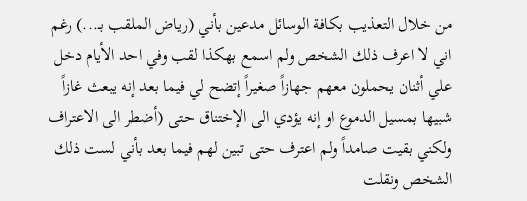من خلال التعذيب بكافة الوسائل مدعين بأني (رياض الملقب بـ...) رغم اني لا اعرف ذلك الشخص ولم اسمع بهكذا لقب وفي احد الأيام دخل علي أثنان يحملون معهم جهازاً صغيراً إتضح لي فيما بعد إنه يبعث غازاً شبيها بمسيل الدموع او إنه يؤدي الى الإختناق حتى (أضطر الى الاعتراف ولكني بقيت صامداً ولم اعترف حتى تبين لهم فيما بعد بأني لست ذلك الشخص ونقلت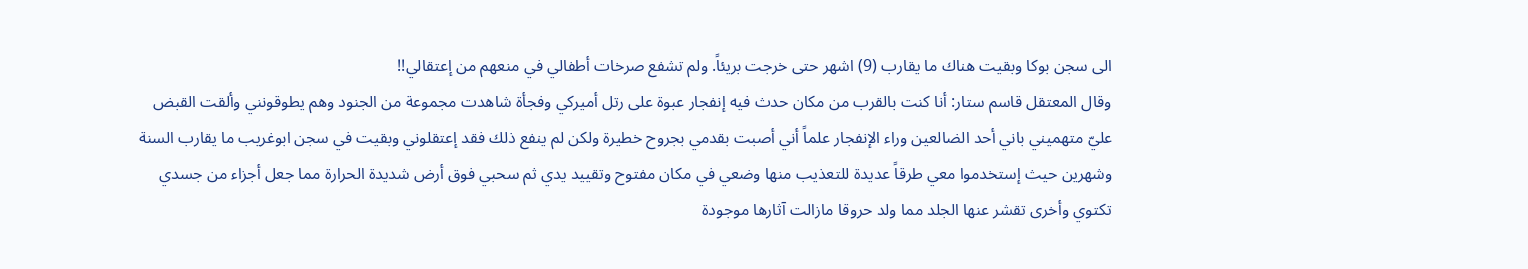الى سجن بوكا وبقيت هناك ما يقارب (9) اشهر حتى خرجت بريئاً. ولم تشفع صرخات أطفالي في منعهم من إعتقالي!!
وقال المعتقل قاسم ستار: أنا كنت بالقرب من مكان حدث فيه إنفجار عبوة على رتل أميركي وفجأة شاهدت مجموعة من الجنود وهم يطوقونني وألقت القبض عليّ متهميني باني أحد الضالعين وراء الإنفجار علماً أني أصبت بقدمي بجروح خطيرة ولكن لم ينفع ذلك فقد إعتقلوني وبقيت في سجن ابوغريب ما يقارب السنة وشهرين حيث إستخدموا معي طرقاً عديدة للتعذيب منها وضعي في مكان مفتوح وتقييد يدي ثم سحبي فوق أرض شديدة الحرارة مما جعل أجزاء من جسدي تكتوي وأخرى تقشر عنها الجلد مما ولد حروقا مازالت آثارها موجودة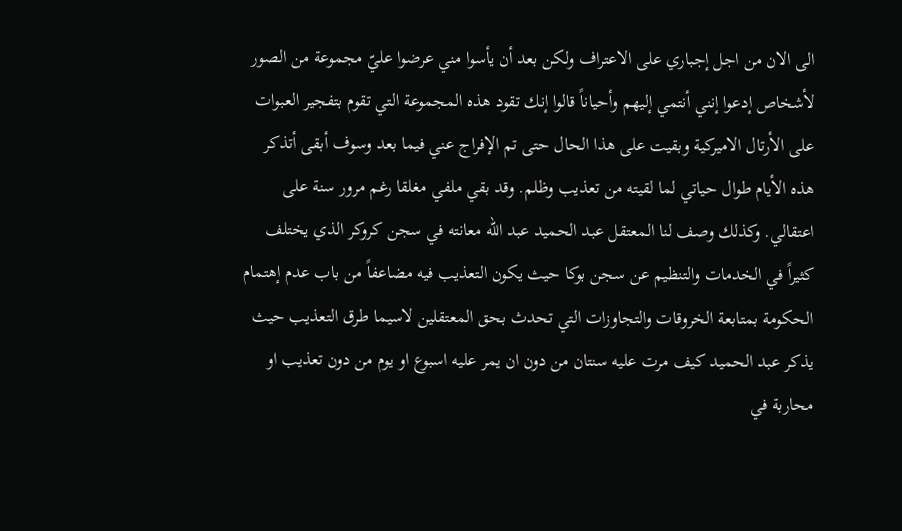الى الان من اجل إجباري على الاعتراف ولكن بعد أن يأسوا مني عرضوا عليّ مجموعة من الصور لأشخاص إدعوا إنني أنتمي إليهم وأحياناً قالوا إنك تقود هذه المجموعة التي تقوم بتفجير العبوات على الأرتال الاميركية وبقيت على هذا الحال حتى تم الإفراج عني فيما بعد وسوف أبقى أتذكر هذه الأيام طوال حياتي لما لقيته من تعذيب وظلم. وقد بقي ملفي مغلقا رغم مرور سنة على اعتقالي. وكذلك وصف لنا المعتقل عبد الحميد عبد الله معانته في سجن كروكر الذي يختلف كثيراً في الخدمات والتنظيم عن سجن بوكا حيث يكون التعذيب فيه مضاعفاً من باب عدم إهتمام الحكومة بمتابعة الخروقات والتجاوزات التي تحدث بحق المعتقلين لاسيما طرق التعذيب حيث يذكر عبد الحميد كيف مرت عليه سنتان من دون ان يمر عليه اسبوع او يوم من دون تعذيب او محاربة في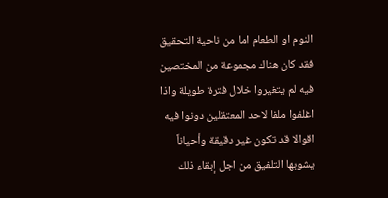النوم او الطعام اما من ناحية التحقيق فقد كان هناك مجموعة من المختصين فيه لم يتغيروا خلال فترة طويلة واذا اغلفوا ملفا لاحد المعتقلين دونوا فيه اقوالا قد تكون غير دقيقة وأحياناً يشوبها التلفيق من اجل إبقاء ذلك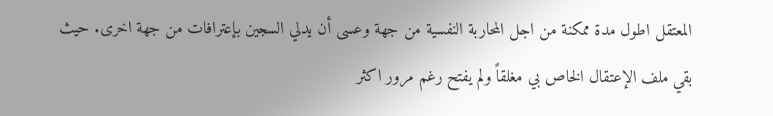المعتقل اطول مدة ممكنة من اجل المحاربة النفسية من جهة وعسى أن يدلي السجين بإعترافات من جهة اخرى. حيث بقي ملف الإعتقال الخاص بي مغلقاً ولم يفتح رغم مرور اكثر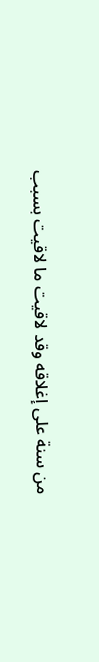من سنة على إغلاقه وقد لاقيت ما لاقيت بسبب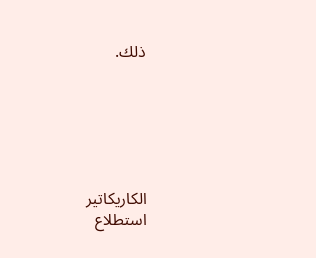ذلك.






الكاريكاتير
استطلاع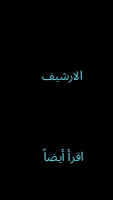الارشيف



اقرأ أيضاً